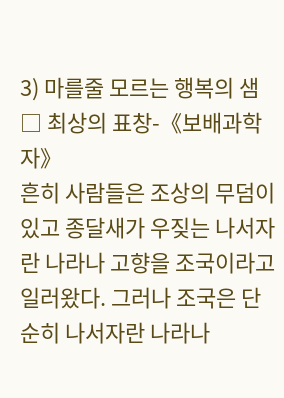3) 마를줄 모르는 행복의 샘
□ 최상의 표창-《보배과학자》
흔히 사람들은 조상의 무덤이 있고 종달새가 우짖는 나서자란 나라나 고향을 조국이라고 일러왔다. 그러나 조국은 단순히 나서자란 나라나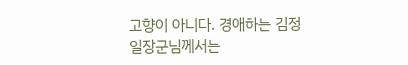고향이 아니다. 경애하는 김정일장군님께서는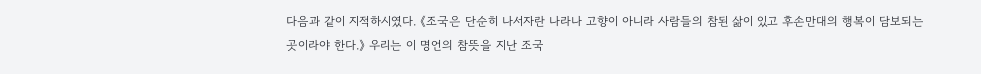다음과 같이 지적하시였다. 《조국은 단순히 나서자란 나라나 고향이 아니라 사람들의 참된 삶이 있고 후손만대의 행복이 담보되는 곳이라야 한다.》 우리는 이 명언의 참뜻을 지난 조국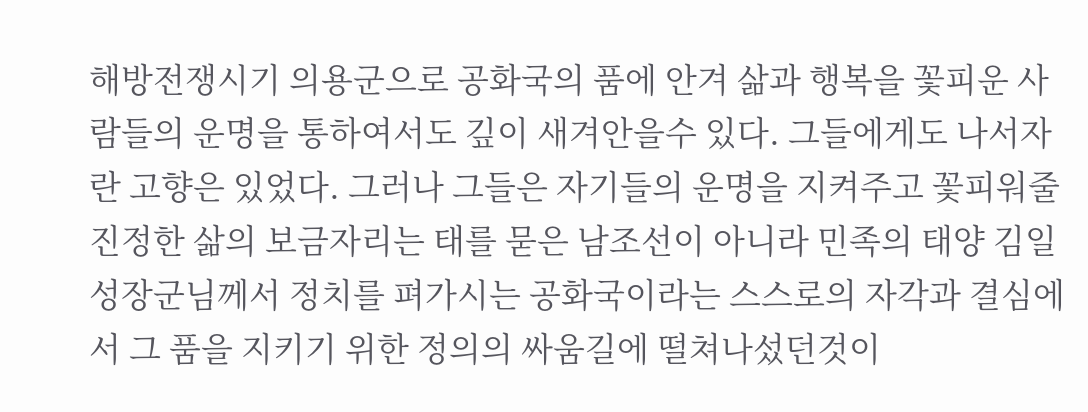해방전쟁시기 의용군으로 공화국의 품에 안겨 삶과 행복을 꽃피운 사람들의 운명을 통하여서도 깊이 새겨안을수 있다. 그들에게도 나서자란 고향은 있었다. 그러나 그들은 자기들의 운명을 지켜주고 꽃피워줄 진정한 삶의 보금자리는 태를 묻은 남조선이 아니라 민족의 태양 김일성장군님께서 정치를 펴가시는 공화국이라는 스스로의 자각과 결심에서 그 품을 지키기 위한 정의의 싸움길에 떨쳐나섰던것이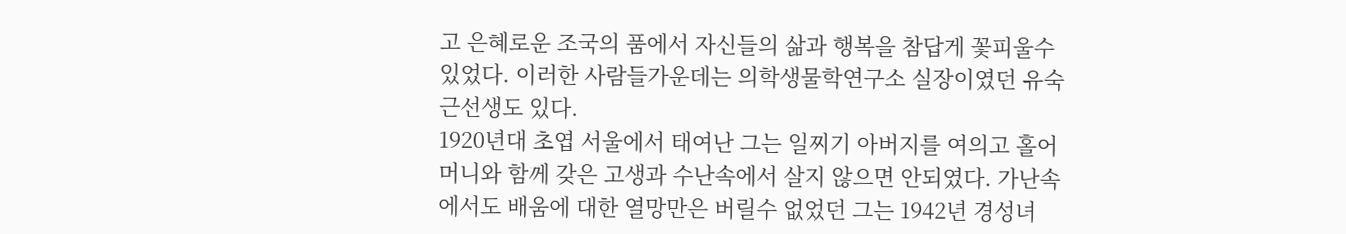고 은혜로운 조국의 품에서 자신들의 삶과 행복을 참답게 꽃피울수 있었다. 이러한 사람들가운데는 의학생물학연구소 실장이였던 유숙근선생도 있다.
1920년대 초엽 서울에서 태여난 그는 일찌기 아버지를 여의고 홀어머니와 함께 갖은 고생과 수난속에서 살지 않으면 안되였다. 가난속에서도 배움에 대한 열망만은 버릴수 없었던 그는 1942년 경성녀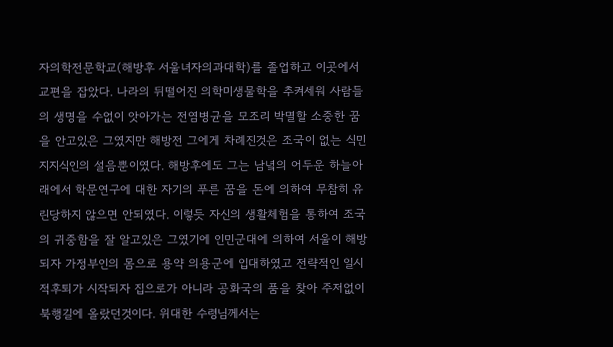자의학전문학교(해방후 서울녀자의과대학)를 졸업하고 이곳에서 교편을 잡았다. 나라의 뒤떨어진 의학미생물학을 추켜세워 사람들의 생명을 수없이 앗아가는 전염병균을 모조리 박멸할 소중한 꿈을 안고있은 그였지만 해방전 그에게 차례진것은 조국이 없는 식민지지식인의 설음뿐이였다. 해방후에도 그는 남녘의 어두운 하늘아래에서 학문연구에 대한 자기의 푸른 꿈을 돈에 의하여 무참히 유린당하지 않으면 안되였다. 이렇듯 자신의 생활체험을 통하여 조국의 귀중함을 잘 알고있은 그였기에 인민군대에 의하여 서울이 해방되자 가정부인의 몸으로 용약 의용군에 입대하였고 전략적인 일시적후퇴가 시작되자 집으로가 아니라 공화국의 품을 찾아 주저없이 북행길에 올랐던것이다. 위대한 수령님께서는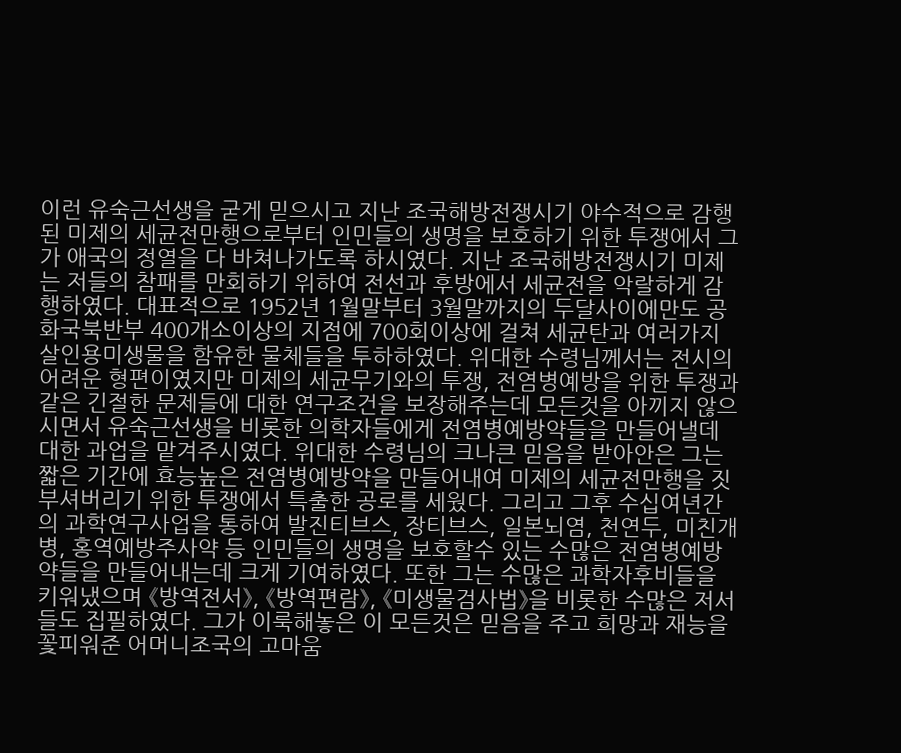이런 유숙근선생을 굳게 믿으시고 지난 조국해방전쟁시기 야수적으로 감행된 미제의 세균전만행으로부터 인민들의 생명을 보호하기 위한 투쟁에서 그가 애국의 정열을 다 바쳐나가도록 하시였다. 지난 조국해방전쟁시기 미제는 저들의 참패를 만회하기 위하여 전선과 후방에서 세균전을 악랄하게 감행하였다. 대표적으로 1952년 1월말부터 3월말까지의 두달사이에만도 공화국북반부 400개소이상의 지점에 700회이상에 걸쳐 세균탄과 여러가지 살인용미생물을 함유한 물체들을 투하하였다. 위대한 수령님께서는 전시의 어려운 형편이였지만 미제의 세균무기와의 투쟁, 전염병예방을 위한 투쟁과 같은 긴절한 문제들에 대한 연구조건을 보장해주는데 모든것을 아끼지 않으시면서 유숙근선생을 비롯한 의학자들에게 전염병예방약들을 만들어낼데 대한 과업을 맡겨주시였다. 위대한 수령님의 크나큰 믿음을 받아안은 그는 짧은 기간에 효능높은 전염병예방약을 만들어내여 미제의 세균전만행을 짓부셔버리기 위한 투쟁에서 특출한 공로를 세웠다. 그리고 그후 수십여년간의 과학연구사업을 통하여 발진티브스, 장티브스, 일본뇌염, 천연두, 미친개병, 홍역예방주사약 등 인민들의 생명을 보호할수 있는 수많은 전염병예방약들을 만들어내는데 크게 기여하였다. 또한 그는 수많은 과학자후비들을 키워냈으며 《방역전서》, 《방역편람》, 《미생물검사법》을 비롯한 수많은 저서들도 집필하였다. 그가 이룩해놓은 이 모든것은 믿음을 주고 희망과 재능을 꽃피워준 어머니조국의 고마움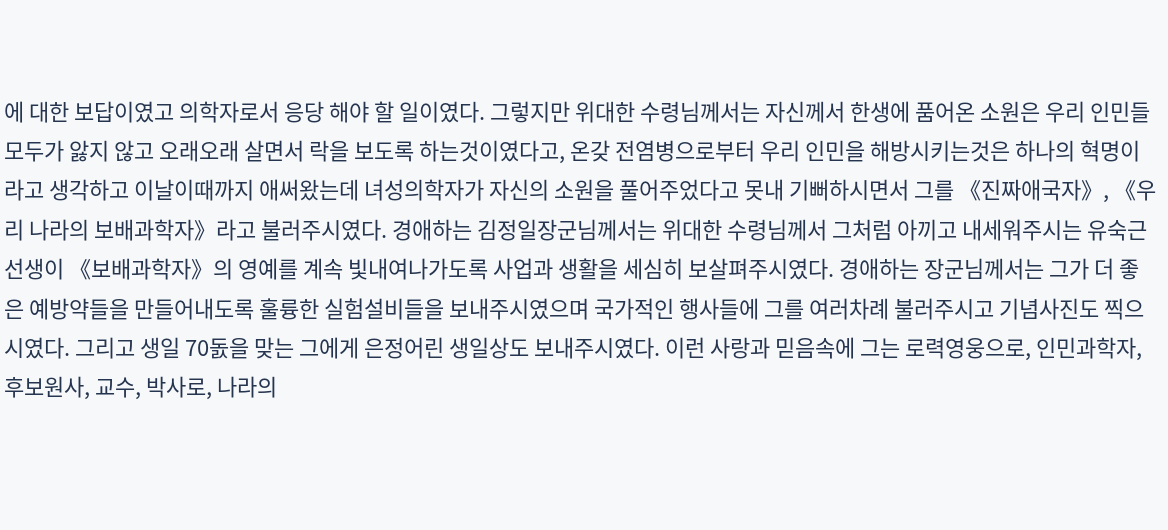에 대한 보답이였고 의학자로서 응당 해야 할 일이였다. 그렇지만 위대한 수령님께서는 자신께서 한생에 품어온 소원은 우리 인민들모두가 앓지 않고 오래오래 살면서 락을 보도록 하는것이였다고, 온갖 전염병으로부터 우리 인민을 해방시키는것은 하나의 혁명이라고 생각하고 이날이때까지 애써왔는데 녀성의학자가 자신의 소원을 풀어주었다고 못내 기뻐하시면서 그를 《진짜애국자》, 《우리 나라의 보배과학자》라고 불러주시였다. 경애하는 김정일장군님께서는 위대한 수령님께서 그처럼 아끼고 내세워주시는 유숙근선생이 《보배과학자》의 영예를 계속 빛내여나가도록 사업과 생활을 세심히 보살펴주시였다. 경애하는 장군님께서는 그가 더 좋은 예방약들을 만들어내도록 훌륭한 실험설비들을 보내주시였으며 국가적인 행사들에 그를 여러차례 불러주시고 기념사진도 찍으시였다. 그리고 생일 70돐을 맞는 그에게 은정어린 생일상도 보내주시였다. 이런 사랑과 믿음속에 그는 로력영웅으로, 인민과학자, 후보원사, 교수, 박사로, 나라의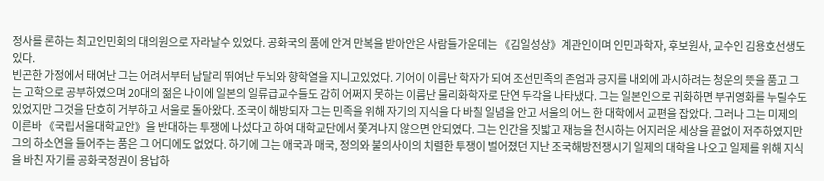정사를 론하는 최고인민회의 대의원으로 자라날수 있었다. 공화국의 품에 안겨 만복을 받아안은 사람들가운데는 《김일성상》계관인이며 인민과학자, 후보원사, 교수인 김용호선생도 있다.
빈곤한 가정에서 태여난 그는 어려서부터 남달리 뛰여난 두뇌와 향학열을 지니고있었다. 기어이 이름난 학자가 되여 조선민족의 존엄과 긍지를 내외에 과시하려는 청운의 뜻을 품고 그는 고학으로 공부하였으며 20대의 젊은 나이에 일본의 일류급교수들도 감히 어쩌지 못하는 이름난 물리화학자로 단연 두각을 나타냈다. 그는 일본인으로 귀화하면 부귀영화를 누릴수도 있었지만 그것을 단호히 거부하고 서울로 돌아왔다. 조국이 해방되자 그는 민족을 위해 자기의 지식을 다 바칠 일념을 안고 서울의 어느 한 대학에서 교편을 잡았다. 그러나 그는 미제의 이른바 《국립서울대학교안》을 반대하는 투쟁에 나섰다고 하여 대학교단에서 쫓겨나지 않으면 안되였다. 그는 인간을 짓밟고 재능을 천시하는 어지러운 세상을 끝없이 저주하였지만 그의 하소연을 들어주는 품은 그 어디에도 없었다. 하기에 그는 애국과 매국, 정의와 불의사이의 치렬한 투쟁이 벌어졌던 지난 조국해방전쟁시기 일제의 대학을 나오고 일제를 위해 지식을 바친 자기를 공화국정권이 용납하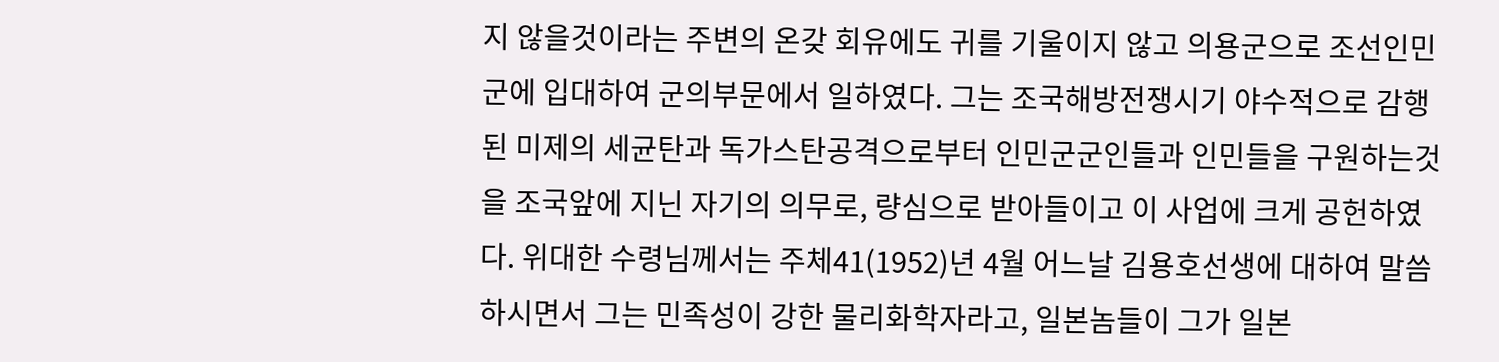지 않을것이라는 주변의 온갖 회유에도 귀를 기울이지 않고 의용군으로 조선인민군에 입대하여 군의부문에서 일하였다. 그는 조국해방전쟁시기 야수적으로 감행된 미제의 세균탄과 독가스탄공격으로부터 인민군군인들과 인민들을 구원하는것을 조국앞에 지닌 자기의 의무로, 량심으로 받아들이고 이 사업에 크게 공헌하였다. 위대한 수령님께서는 주체41(1952)년 4월 어느날 김용호선생에 대하여 말씀하시면서 그는 민족성이 강한 물리화학자라고, 일본놈들이 그가 일본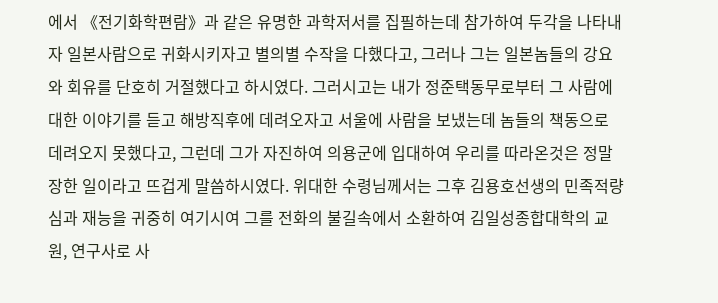에서 《전기화학편람》과 같은 유명한 과학저서를 집필하는데 참가하여 두각을 나타내자 일본사람으로 귀화시키자고 별의별 수작을 다했다고, 그러나 그는 일본놈들의 강요와 회유를 단호히 거절했다고 하시였다. 그러시고는 내가 정준택동무로부터 그 사람에 대한 이야기를 듣고 해방직후에 데려오자고 서울에 사람을 보냈는데 놈들의 책동으로 데려오지 못했다고, 그런데 그가 자진하여 의용군에 입대하여 우리를 따라온것은 정말 장한 일이라고 뜨겁게 말씀하시였다. 위대한 수령님께서는 그후 김용호선생의 민족적량심과 재능을 귀중히 여기시여 그를 전화의 불길속에서 소환하여 김일성종합대학의 교원, 연구사로 사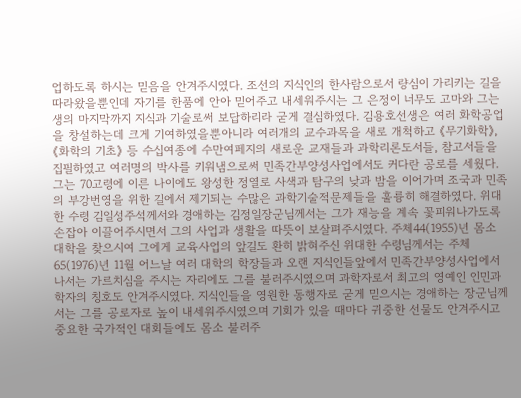업하도록 하시는 믿음을 안겨주시였다. 조선의 지식인의 한사람으로서 량심이 가리키는 길을 따라왔을뿐인데 자기를 한품에 안아 믿어주고 내세워주시는 그 은정이 너무도 고마와 그는 생의 마지막까지 지식과 기술로써 보답하리라 굳게 결심하였다. 김용호선생은 여러 화학공업을 창설하는데 크게 기여하였을뿐아니라 여러개의 교수과목을 새로 개척하고 《무기화학》, 《화학의 기초》 등 수십여종에 수만여페지의 새로운 교재들과 과학리론도서들, 참고서들을 집필하였고 여러명의 박사를 키워냄으로써 민족간부양성사업에서도 커다란 공로를 세웠다. 그는 70고령에 이른 나이에도 왕성한 정열로 사색과 탐구의 낮과 밤을 이어가며 조국과 민족의 부강번영을 위한 길에서 제기되는 수많은 과학기술적문제들을 훌륭히 해결하였다. 위대한 수령 김일성주석께서와 경애하는 김정일장군님께서는 그가 재능을 계속 꽃피워나가도록 손잡아 이끌어주시면서 그의 사업과 생활을 따뜻이 보살펴주시였다. 주체44(1955)년 몸소 대학을 찾으시여 그에게 교육사업의 앞길도 환히 밝혀주신 위대한 수령님께서는 주체65(1976)년 11월 어느날 여러 대학의 학장들과 오랜 지식인들앞에서 민족간부양성사업에서 나서는 가르치심을 주시는 자리에도 그를 불러주시였으며 과학자로서 최고의 영예인 인민과학자의 칭호도 안겨주시였다. 지식인들을 영원한 동행자로 굳게 믿으시는 경애하는 장군님께서는 그를 공로자로 높이 내세워주시였으며 기회가 있을 때마다 귀중한 선물도 안겨주시고 중요한 국가적인 대회들에도 몸소 불러주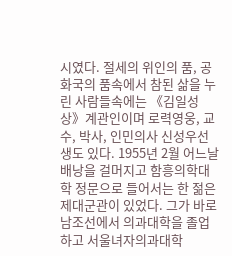시였다. 절세의 위인의 품, 공화국의 품속에서 참된 삶을 누린 사람들속에는 《김일성상》계관인이며 로력영웅, 교수, 박사, 인민의사 신성우선생도 있다. 1955년 2월 어느날 배낭을 걸머지고 함흥의학대학 정문으로 들어서는 한 젊은 제대군관이 있었다. 그가 바로 남조선에서 의과대학을 졸업하고 서울녀자의과대학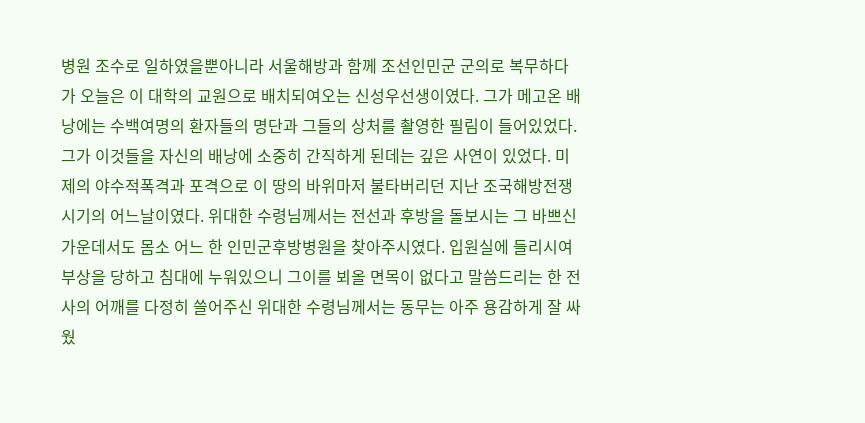병원 조수로 일하였을뿐아니라 서울해방과 함께 조선인민군 군의로 복무하다가 오늘은 이 대학의 교원으로 배치되여오는 신성우선생이였다. 그가 메고온 배낭에는 수백여명의 환자들의 명단과 그들의 상처를 촬영한 필림이 들어있었다. 그가 이것들을 자신의 배낭에 소중히 간직하게 된데는 깊은 사연이 있었다. 미제의 야수적폭격과 포격으로 이 땅의 바위마저 불타버리던 지난 조국해방전쟁시기의 어느날이였다. 위대한 수령님께서는 전선과 후방을 돌보시는 그 바쁘신 가운데서도 몸소 어느 한 인민군후방병원을 찾아주시였다. 입원실에 들리시여 부상을 당하고 침대에 누워있으니 그이를 뵈올 면목이 없다고 말씀드리는 한 전사의 어깨를 다정히 쓸어주신 위대한 수령님께서는 동무는 아주 용감하게 잘 싸웠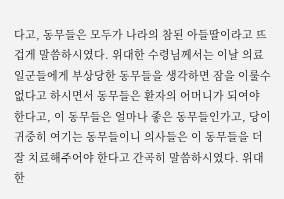다고, 동무들은 모두가 나라의 참된 아들딸이라고 뜨겁게 말씀하시였다. 위대한 수령님께서는 이날 의료일군들에게 부상당한 동무들을 생각하면 잠을 이룰수 없다고 하시면서 동무들은 환자의 어머니가 되여야 한다고, 이 동무들은 얼마나 좋은 동무들인가고, 당이 귀중히 여기는 동무들이니 의사들은 이 동무들을 더 잘 치료해주어야 한다고 간곡히 말씀하시였다. 위대한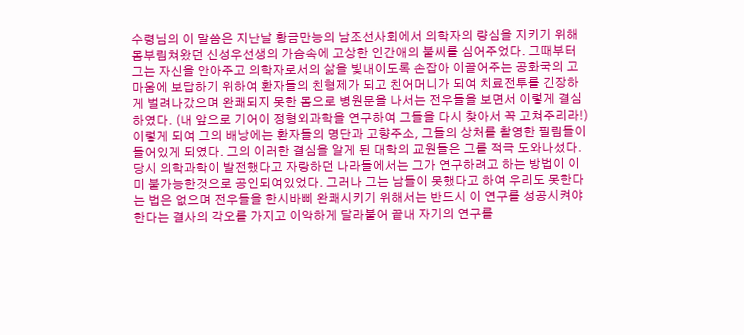수령님의 이 말씀은 지난날 황금만능의 남조선사회에서 의학자의 량심을 지키기 위해 몸부림쳐왔던 신성우선생의 가슴속에 고상한 인간애의 불씨를 심어주었다. 그때부터 그는 자신을 안아주고 의학자로서의 삶을 빛내이도록 손잡아 이끌어주는 공화국의 고마움에 보답하기 위하여 환자들의 친형제가 되고 친어머니가 되여 치료전투를 긴장하게 벌려나갔으며 완쾌되지 못한 몸으로 병원문을 나서는 전우들을 보면서 이렇게 결심하였다. (내 앞으로 기어이 정형외과학을 연구하여 그들을 다시 찾아서 꼭 고쳐주리라!) 이렇게 되여 그의 배낭에는 환자들의 명단과 고향주소, 그들의 상처를 촬영한 필림들이 들어있게 되였다. 그의 이러한 결심을 알게 된 대학의 교원들은 그를 적극 도와나섰다. 당시 의학과학이 발전했다고 자랑하던 나라들에서는 그가 연구하려고 하는 방법이 이미 불가능한것으로 공인되여있었다. 그러나 그는 남들이 못했다고 하여 우리도 못한다는 법은 없으며 전우들을 한시바삐 완쾌시키기 위해서는 반드시 이 연구를 성공시켜야 한다는 결사의 각오를 가지고 이악하게 달라붙어 끝내 자기의 연구를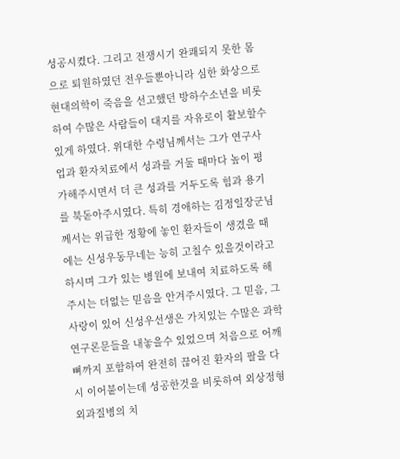성공시켰다. 그리고 전쟁시기 완쾌되지 못한 몸으로 퇴원하였던 전우들뿐아니라 심한 화상으로 현대의학이 죽음을 선고했던 방하수소년을 비롯하여 수많은 사람들이 대지를 자유로이 활보할수 있게 하였다. 위대한 수령님께서는 그가 연구사업과 환자치료에서 성과를 거둘 때마다 높이 평가해주시면서 더 큰 성과를 거두도록 힘과 용기를 북돋아주시였다. 특히 경애하는 김정일장군님께서는 위급한 정황에 놓인 환자들이 생겼을 때에는 신성우동무네는 능히 고칠수 있을것이라고 하시며 그가 있는 병원에 보내여 치료하도록 해주시는 더없는 믿음을 안겨주시였다. 그 믿음, 그 사랑이 있어 신성우선생은 가치있는 수많은 과학연구론문들을 내놓을수 있었으며 처음으로 어깨뼈까지 포함하여 완전히 끊어진 환자의 팔을 다시 이어붙이는데 성공한것을 비롯하여 외상정형외과질병의 치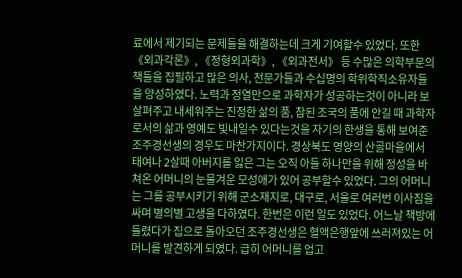료에서 제기되는 문제들을 해결하는데 크게 기여할수 있었다. 또한 《외과각론》, 《정형외과학》, 《외과전서》 등 수많은 의학부문의 책들을 집필하고 많은 의사, 전문가들과 수십명의 학위학직소유자들을 양성하였다. 노력과 정열만으로 과학자가 성공하는것이 아니라 보살펴주고 내세워주는 진정한 삶의 품, 참된 조국의 품에 안길 때 과학자로서의 삶과 영예도 빛내일수 있다는것을 자기의 한생을 통해 보여준 조주경선생의 경우도 마찬가지이다. 경상북도 영양의 산골마을에서 태여나 2살때 아버지를 잃은 그는 오직 아들 하나만을 위해 정성을 바쳐온 어머니의 눈물겨운 모성애가 있어 공부할수 있었다. 그의 어머니는 그를 공부시키기 위해 군소재지로, 대구로, 서울로 여러번 이사짐을 싸며 별의별 고생을 다하였다. 한번은 이런 일도 있었다. 어느날 책방에 들렸다가 집으로 돌아오던 조주경선생은 혈액은행앞에 쓰러져있는 어머니를 발견하게 되였다. 급히 어머니를 업고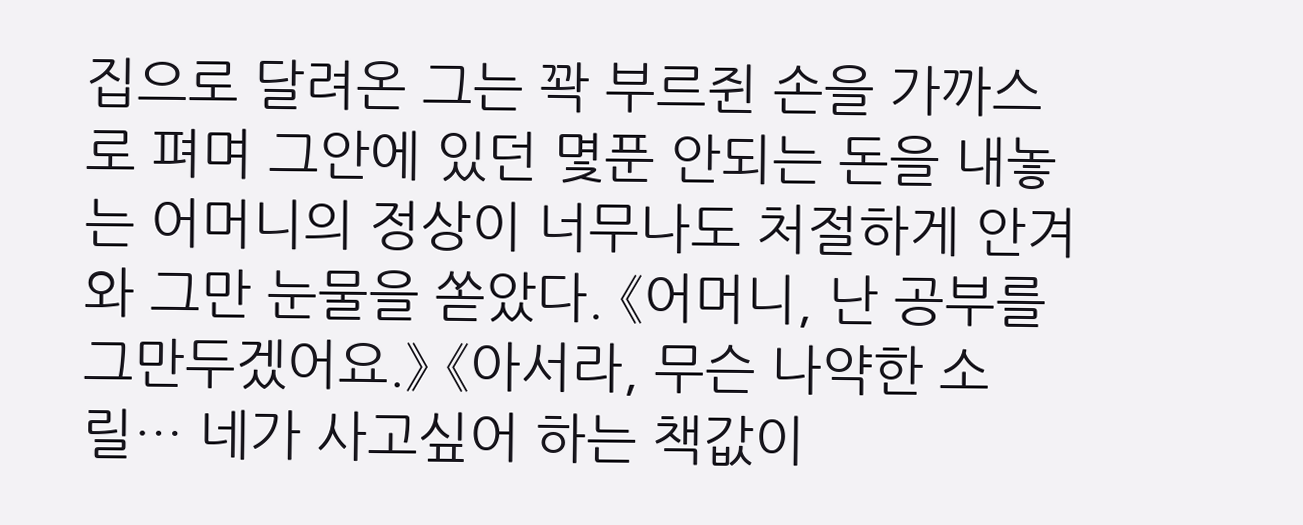집으로 달려온 그는 꽉 부르쥔 손을 가까스로 펴며 그안에 있던 몇푼 안되는 돈을 내놓는 어머니의 정상이 너무나도 처절하게 안겨와 그만 눈물을 쏟았다. 《어머니, 난 공부를 그만두겠어요.》 《아서라, 무슨 나약한 소릴… 네가 사고싶어 하는 책값이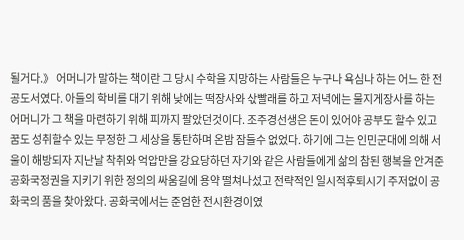될거다.》 어머니가 말하는 책이란 그 당시 수학을 지망하는 사람들은 누구나 욕심나 하는 어느 한 전공도서였다. 아들의 학비를 대기 위해 낮에는 떡장사와 삯빨래를 하고 저녁에는 물지게장사를 하는 어머니가 그 책을 마련하기 위해 피까지 팔았던것이다. 조주경선생은 돈이 있어야 공부도 할수 있고 꿈도 성취할수 있는 무정한 그 세상을 통탄하며 온밤 잠들수 없었다. 하기에 그는 인민군대에 의해 서울이 해방되자 지난날 착취와 억압만을 강요당하던 자기와 같은 사람들에게 삶의 참된 행복을 안겨준 공화국정권을 지키기 위한 정의의 싸움길에 용약 떨쳐나섰고 전략적인 일시적후퇴시기 주저없이 공화국의 품을 찾아왔다. 공화국에서는 준엄한 전시환경이였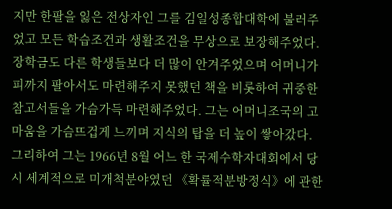지만 한팔을 잃은 전상자인 그를 김일성종합대학에 불러주었고 모든 학습조건과 생활조건을 무상으로 보장해주었다. 장학금도 다른 학생들보다 더 많이 안겨주었으며 어머니가 피까지 팔아서도 마련해주지 못했던 책을 비롯하여 귀중한 참고서들을 가슴가득 마련해주었다. 그는 어머니조국의 고마움을 가슴뜨겁게 느끼며 지식의 탑을 더 높이 쌓아갔다. 그리하여 그는 1966년 8월 어느 한 국제수학자대회에서 당시 세계적으로 미개척분야였던 《확률적분방정식》에 관한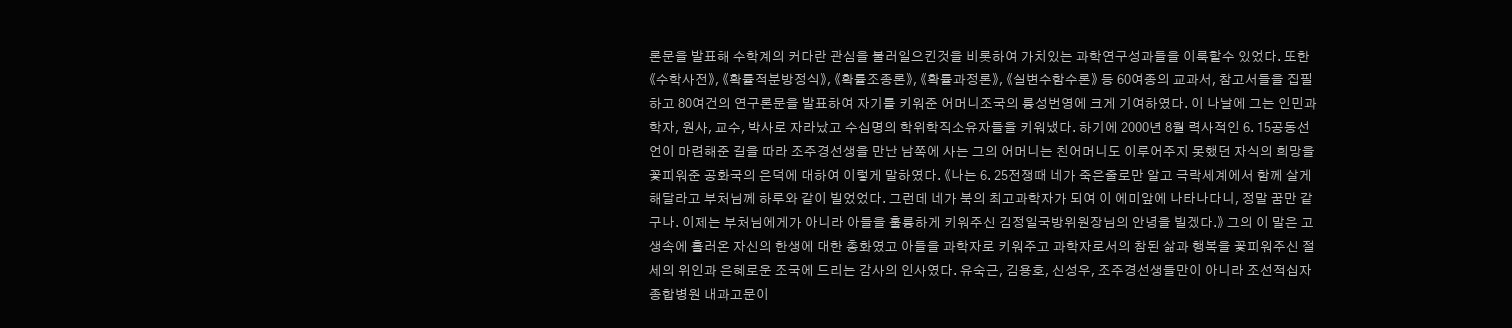론문을 발표해 수학계의 커다란 관심을 불러일으킨것을 비롯하여 가치있는 과학연구성과들을 이룩할수 있었다. 또한 《수학사전》, 《확률적분방정식》, 《확률조종론》, 《확률과정론》, 《실변수함수론》 등 60여종의 교과서, 참고서들을 집필하고 80여건의 연구론문을 발표하여 자기를 키워준 어머니조국의 륭성번영에 크게 기여하였다. 이 나날에 그는 인민과학자, 원사, 교수, 박사로 자라났고 수십명의 학위학직소유자들을 키워냈다. 하기에 2000년 8월 력사적인 6. 15공동선언이 마련해준 길을 따라 조주경선생을 만난 남쪽에 사는 그의 어머니는 친어머니도 이루어주지 못했던 자식의 희망을 꽃피워준 공화국의 은덕에 대하여 이렇게 말하였다. 《나는 6. 25전쟁때 네가 죽은줄로만 알고 극락세계에서 함께 살게 해달라고 부처님께 하루와 같이 빌었었다. 그런데 네가 북의 최고과학자가 되여 이 에미앞에 나타나다니, 정말 꿈만 같구나. 이제는 부처님에게가 아니라 아들을 훌륭하게 키워주신 김정일국방위원장님의 안녕을 빌겠다.》 그의 이 말은 고생속에 흘러온 자신의 한생에 대한 총화였고 아들을 과학자로 키워주고 과학자로서의 참된 삶과 행복을 꽃피워주신 절세의 위인과 은혜로운 조국에 드리는 감사의 인사였다. 유숙근, 김용호, 신성우, 조주경선생들만이 아니라 조선적십자종합병원 내과고문이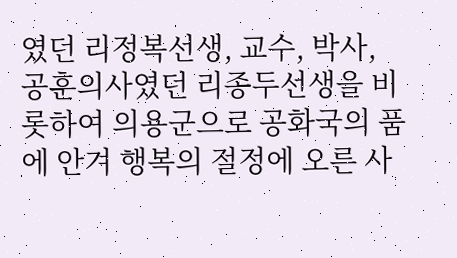였던 리정복선생, 교수, 박사, 공훈의사였던 리종두선생을 비롯하여 의용군으로 공화국의 품에 안겨 행복의 절정에 오른 사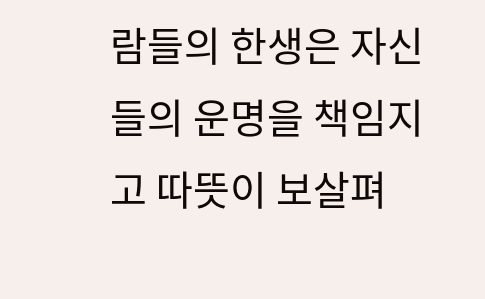람들의 한생은 자신들의 운명을 책임지고 따뜻이 보살펴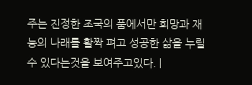주는 진정한 조국의 품에서만 희망과 재능의 나래를 활짝 펴고 성공한 삶을 누릴수 있다는것을 보여주고있다. |